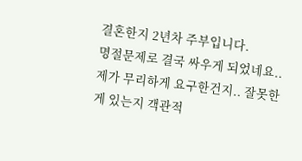결혼한지 2년차 주부입니다.
명절문제로 결국 싸우게 되었네요..
제가 무리하게 요구한건지.. 잘못한게 있는지 객관적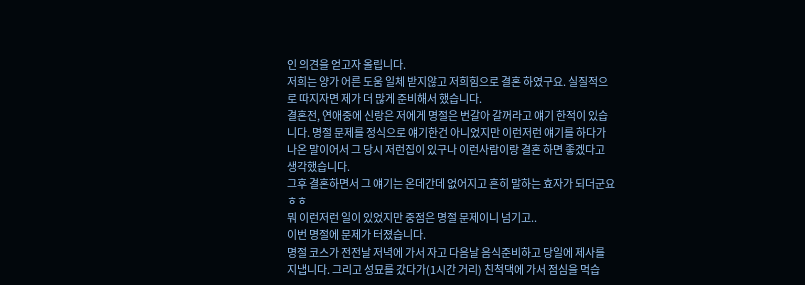인 의견을 얻고자 올립니다.
저희는 양가 어른 도움 일체 받지않고 저희힘으로 결혼 하였구요. 실질적으로 따지자면 제가 더 많게 준비해서 했습니다.
결혼전, 연애중에 신랑은 저에게 명절은 번갈아 갈꺼라고 얘기 한적이 있습니다. 명절 문제를 정식으로 얘기한건 아니었지만 이런저런 얘기를 하다가 나온 말이어서 그 당시 저런집이 있구나 이런사람이랑 결혼 하면 좋겠다고 생각했습니다.
그후 결혼하면서 그 얘기는 온데간데 없어지고 흔히 말하는 효자가 되더군요ㅎㅎ
뭐 이런저런 일이 있었지만 중점은 명절 문제이니 넘기고..
이번 명절에 문제가 터졌습니다.
명절 코스가 전전날 저녁에 가서 자고 다음날 음식준비하고 당일에 제사를 지냅니다. 그리고 성묘를 갔다가(1시간 거리) 친척댁에 가서 점심을 먹습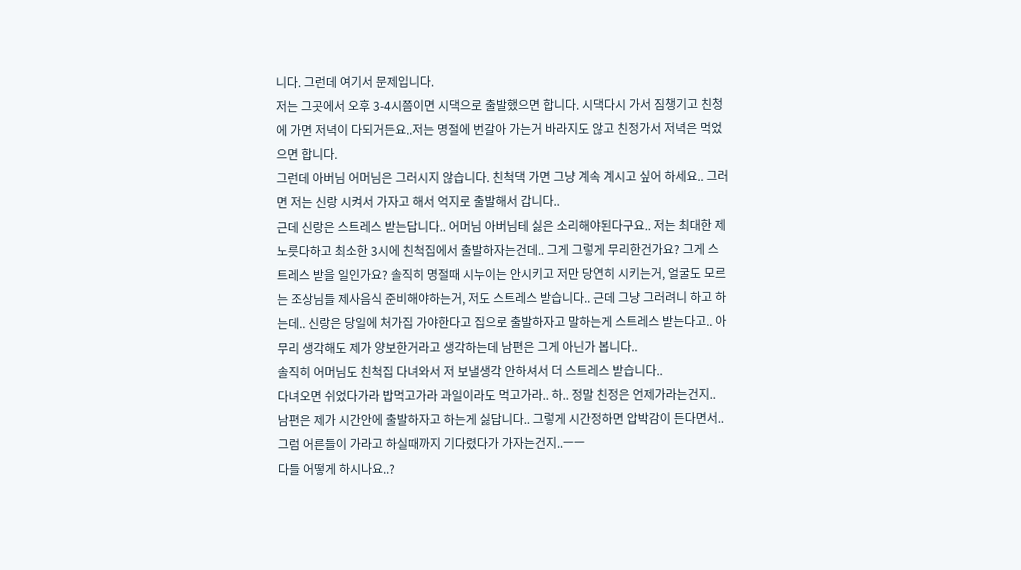니다. 그런데 여기서 문제입니다.
저는 그곳에서 오후 3-4시쯤이면 시댁으로 출발했으면 합니다. 시댁다시 가서 짐챙기고 친청에 가면 저녁이 다되거든요..저는 명절에 번갈아 가는거 바라지도 않고 친정가서 저녁은 먹었으면 합니다.
그런데 아버님 어머님은 그러시지 않습니다. 친척댁 가면 그냥 계속 계시고 싶어 하세요.. 그러면 저는 신랑 시켜서 가자고 해서 억지로 출발해서 갑니다..
근데 신랑은 스트레스 받는답니다.. 어머님 아버님테 싫은 소리해야된다구요.. 저는 최대한 제 노릇다하고 최소한 3시에 친척집에서 출발하자는건데.. 그게 그렇게 무리한건가요? 그게 스트레스 받을 일인가요? 솔직히 명절때 시누이는 안시키고 저만 당연히 시키는거, 얼굴도 모르는 조상님들 제사음식 준비해야하는거, 저도 스트레스 받습니다.. 근데 그냥 그러려니 하고 하는데.. 신랑은 당일에 처가집 가야한다고 집으로 출발하자고 말하는게 스트레스 받는다고.. 아무리 생각해도 제가 양보한거라고 생각하는데 남편은 그게 아닌가 봅니다..
솔직히 어머님도 친척집 다녀와서 저 보낼생각 안하셔서 더 스트레스 받습니다..
다녀오면 쉬었다가라 밥먹고가라 과일이라도 먹고가라.. 하.. 정말 친정은 언제가라는건지..
남편은 제가 시간안에 출발하자고 하는게 싫답니다.. 그렇게 시간정하면 압박감이 든다면서..
그럼 어른들이 가라고 하실때까지 기다렸다가 가자는건지..ㅡㅡ
다들 어떻게 하시나요..?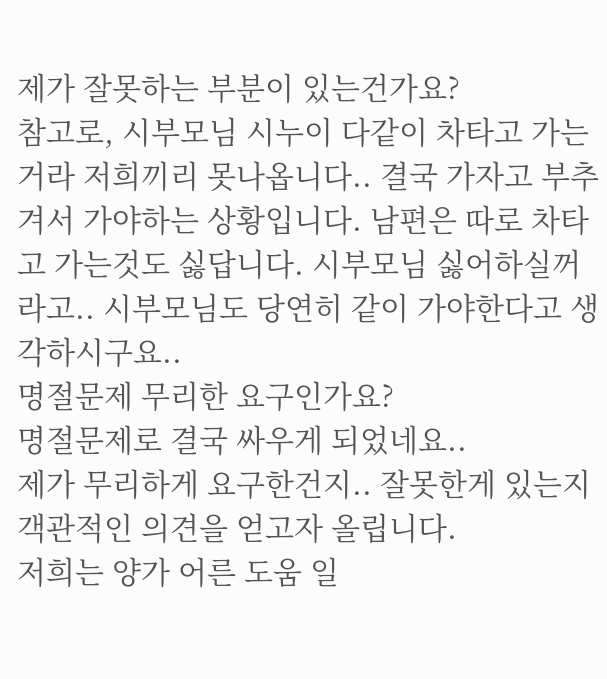제가 잘못하는 부분이 있는건가요?
참고로, 시부모님 시누이 다같이 차타고 가는거라 저희끼리 못나옵니다.. 결국 가자고 부추겨서 가야하는 상황입니다. 남편은 따로 차타고 가는것도 싫답니다. 시부모님 싫어하실꺼라고.. 시부모님도 당연히 같이 가야한다고 생각하시구요..
명절문제 무리한 요구인가요?
명절문제로 결국 싸우게 되었네요..
제가 무리하게 요구한건지.. 잘못한게 있는지 객관적인 의견을 얻고자 올립니다.
저희는 양가 어른 도움 일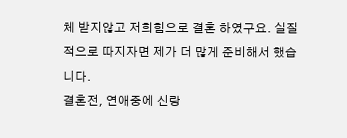체 받지않고 저희힘으로 결혼 하였구요. 실질적으로 따지자면 제가 더 많게 준비해서 했습니다.
결혼전, 연애중에 신랑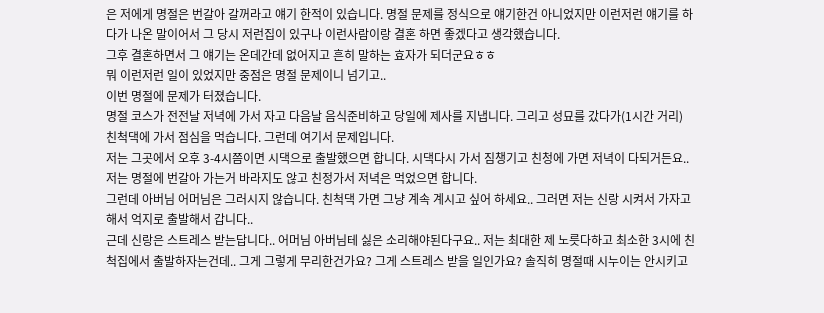은 저에게 명절은 번갈아 갈꺼라고 얘기 한적이 있습니다. 명절 문제를 정식으로 얘기한건 아니었지만 이런저런 얘기를 하다가 나온 말이어서 그 당시 저런집이 있구나 이런사람이랑 결혼 하면 좋겠다고 생각했습니다.
그후 결혼하면서 그 얘기는 온데간데 없어지고 흔히 말하는 효자가 되더군요ㅎㅎ
뭐 이런저런 일이 있었지만 중점은 명절 문제이니 넘기고..
이번 명절에 문제가 터졌습니다.
명절 코스가 전전날 저녁에 가서 자고 다음날 음식준비하고 당일에 제사를 지냅니다. 그리고 성묘를 갔다가(1시간 거리) 친척댁에 가서 점심을 먹습니다. 그런데 여기서 문제입니다.
저는 그곳에서 오후 3-4시쯤이면 시댁으로 출발했으면 합니다. 시댁다시 가서 짐챙기고 친청에 가면 저녁이 다되거든요..저는 명절에 번갈아 가는거 바라지도 않고 친정가서 저녁은 먹었으면 합니다.
그런데 아버님 어머님은 그러시지 않습니다. 친척댁 가면 그냥 계속 계시고 싶어 하세요.. 그러면 저는 신랑 시켜서 가자고 해서 억지로 출발해서 갑니다..
근데 신랑은 스트레스 받는답니다.. 어머님 아버님테 싫은 소리해야된다구요.. 저는 최대한 제 노릇다하고 최소한 3시에 친척집에서 출발하자는건데.. 그게 그렇게 무리한건가요? 그게 스트레스 받을 일인가요? 솔직히 명절때 시누이는 안시키고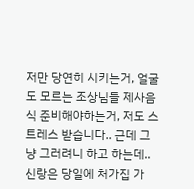저만 당연히 시키는거, 얼굴도 모르는 조상님들 제사음식 준비해야하는거, 저도 스트레스 받습니다.. 근데 그냥 그러려니 하고 하는데.. 신랑은 당일에 처가집 가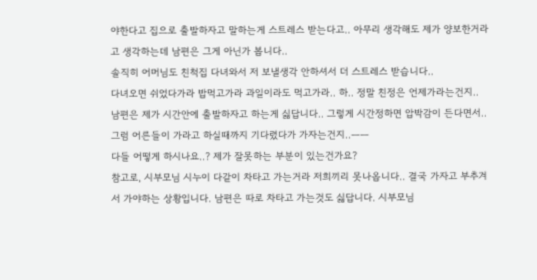야한다고 집으로 출발하자고 말하는게 스트레스 받는다고.. 아무리 생각해도 제가 양보한거라고 생각하는데 남편은 그게 아닌가 봅니다..
솔직히 어머님도 친척집 다녀와서 저 보낼생각 안하셔서 더 스트레스 받습니다..
다녀오면 쉬었다가라 밥먹고가라 과일이라도 먹고가라.. 하.. 정말 친정은 언제가라는건지..
남편은 제가 시간안에 출발하자고 하는게 싫답니다.. 그렇게 시간정하면 압박감이 든다면서..
그럼 어른들이 가라고 하실때까지 기다렸다가 가자는건지..ㅡㅡ
다들 어떻게 하시나요..? 제가 잘못하는 부분이 있는건가요?
참고로, 시부모님 시누이 다같이 차타고 가는거라 저희끼리 못나옵니다.. 결국 가자고 부추겨서 가야하는 상황입니다. 남편은 따로 차타고 가는것도 싫답니다. 시부모님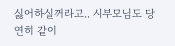싫어하실꺼라고.. 시부모님도 당연히 같이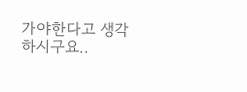가야한다고 생각하시구요..